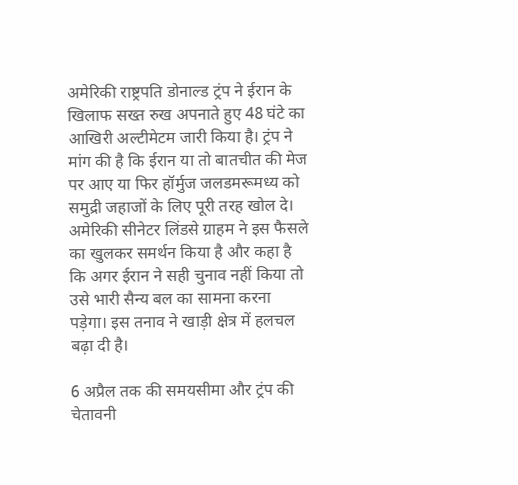अमेरिकी राष्ट्रपति डोनाल्ड ट्रंप ने ईरान के खिलाफ सख्त रुख अपनाते हुए 48 घंटे का आखिरी अल्टीमेटम जारी किया है। ट्रंप ने मांग की है कि ईरान या तो बातचीत की मेज पर आए या फिर हॉर्मुज जलडमरूमध्य को समुद्री जहाजों के लिए पूरी तरह खोल दे। अमेरिकी सीनेटर लिंडसे ग्राहम ने इस फैसले का खुलकर समर्थन किया है और कहा है कि अगर ईरान ने सही चुनाव नहीं किया तो उसे भारी सैन्य बल का सामना करना पड़ेगा। इस तनाव ने खाड़ी क्षेत्र में हलचल बढ़ा दी है।

6 अप्रैल तक की समयसीमा और ट्रंप की चेतावनी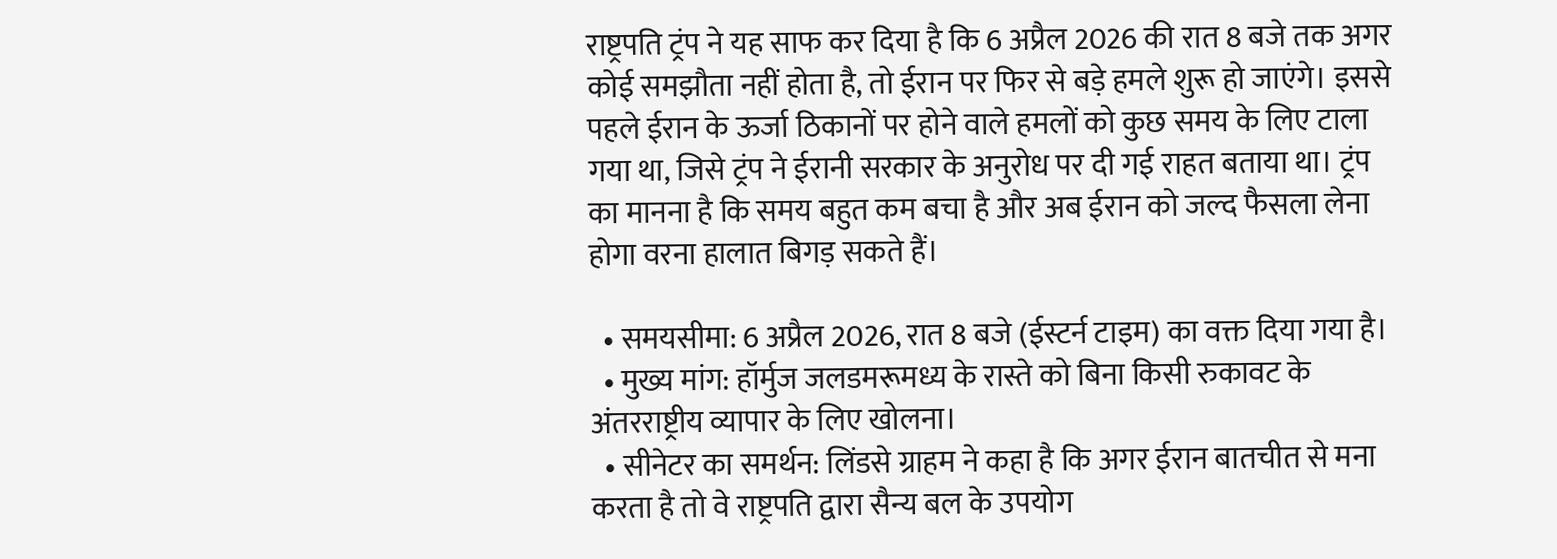राष्ट्रपति ट्रंप ने यह साफ कर दिया है कि 6 अप्रैल 2026 की रात 8 बजे तक अगर कोई समझौता नहीं होता है, तो ईरान पर फिर से बड़े हमले शुरू हो जाएंगे। इससे पहले ईरान के ऊर्जा ठिकानों पर होने वाले हमलों को कुछ समय के लिए टाला गया था, जिसे ट्रंप ने ईरानी सरकार के अनुरोध पर दी गई राहत बताया था। ट्रंप का मानना है कि समय बहुत कम बचा है और अब ईरान को जल्द फैसला लेना होगा वरना हालात बिगड़ सकते हैं।

  • समयसीमा: 6 अप्रैल 2026, रात 8 बजे (ईस्टर्न टाइम) का वक्त दिया गया है।
  • मुख्य मांग: हॉर्मुज जलडमरूमध्य के रास्ते को बिना किसी रुकावट के अंतरराष्ट्रीय व्यापार के लिए खोलना।
  • सीनेटर का समर्थन: लिंडसे ग्राहम ने कहा है कि अगर ईरान बातचीत से मना करता है तो वे राष्ट्रपति द्वारा सैन्य बल के उपयोग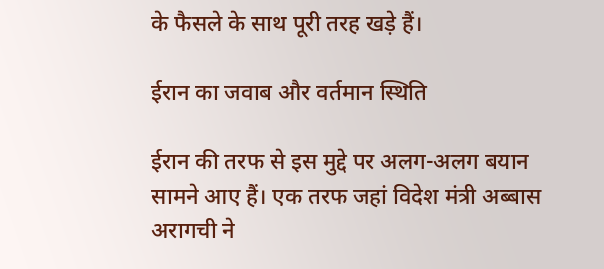के फैसले के साथ पूरी तरह खड़े हैं।

ईरान का जवाब और वर्तमान स्थिति

ईरान की तरफ से इस मुद्दे पर अलग-अलग बयान सामने आए हैं। एक तरफ जहां विदेश मंत्री अब्बास अरागची ने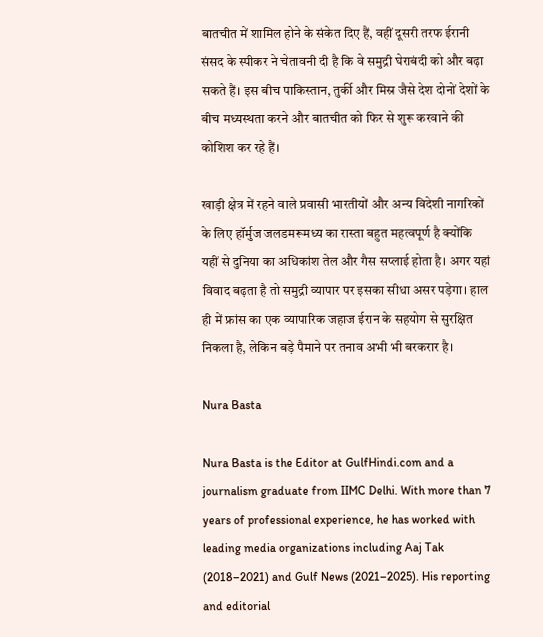बातचीत में शामिल होने के संकेत दिए हैं, वहीं दूसरी तरफ ईरानी संसद के स्पीकर ने चेतावनी दी है कि वे समुद्री घेराबंदी को और बढ़ा सकते हैं। इस बीच पाकिस्तान, तुर्की और मिस्र जैसे देश दोनों देशों के बीच मध्यस्थता करने और बातचीत को फिर से शुरू करवाने की कोशिश कर रहे हैं।

खाड़ी क्षेत्र में रहने वाले प्रवासी भारतीयों और अन्य विदेशी नागरिकों के लिए हॉर्मुज जलडमरूमध्य का रास्ता बहुत महत्वपूर्ण है क्योंकि यहीं से दुनिया का अधिकांश तेल और गैस सप्लाई होता है। अगर यहां विवाद बढ़ता है तो समुद्री व्यापार पर इसका सीधा असर पड़ेगा। हाल ही में फ्रांस का एक व्यापारिक जहाज ईरान के सहयोग से सुरक्षित निकला है, लेकिन बड़े पैमाने पर तनाव अभी भी बरकरार है।

Nura Basta

Nura Basta is the Editor at GulfHindi.com and a journalism graduate from IIMC Delhi. With more than 7 years of professional experience, he has worked with leading media organizations including Aaj Tak (2018–2021) and Gulf News (2021–2025). His reporting and editorial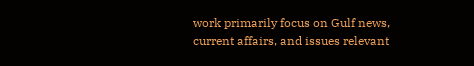work primarily focus on Gulf news, current affairs, and issues relevant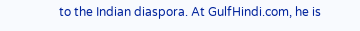to the Indian diaspora. At GulfHindi.com, he is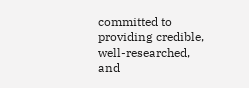committed to providing credible, well-researched, and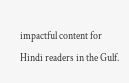impactful content for Hindi readers in the Gulf.